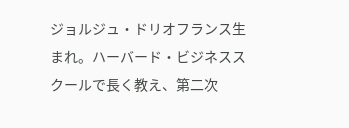ジョルジュ・ドリオフランス生まれ。ハーバード・ビジネススクールで長く教え、第二次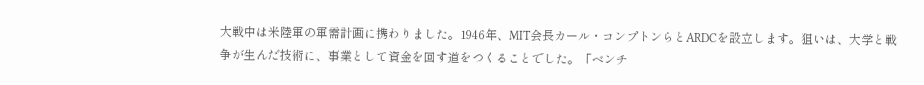大戦中は米陸軍の軍需計画に携わりました。1946年、MIT会長カール・コンプトンらとARDCを設立します。狙いは、大学と戦争が生んだ技術に、事業として資金を回す道をつくることでした。「ベンチ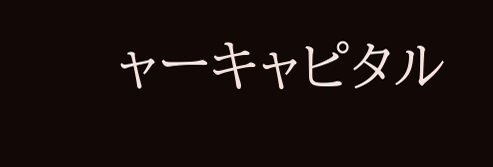ャーキャピタル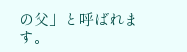の父」と呼ばれます。